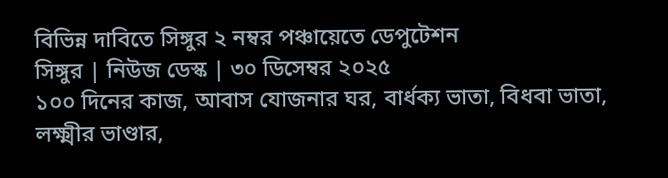বিভিন্ন দাবিতে সিঙ্গুর ২ নম্বর পঞ্চায়েতে ডেপুটেশন
সিঙ্গুর | নিউজ ডেস্ক | ৩০ ডিসেম্বর ২০২৫
১০০ দিনের কাজ, আবাস যোজনার ঘর, বার্ধক্য ভাতা, বিধবা ভাতা, লক্ষ্মীর ভাণ্ডার,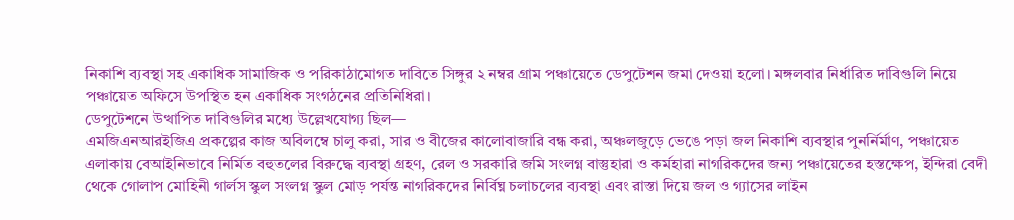নিকাশি ব্যবস্থা সহ একাধিক সামাজিক ও পরিকাঠামোগত দাবিতে সিঙ্গুর ২ নম্বর গ্রাম পঞ্চায়েতে ডেপুটেশন জমা দেওয়া হলো। মঙ্গলবার নির্ধারিত দাবিগুলি নিয়ে পঞ্চায়েত অফিসে উপস্থিত হন একাধিক সংগঠনের প্রতিনিধিরা।
ডেপুটেশনে উত্থাপিত দাবিগুলির মধ্যে উল্লেখযোগ্য ছিল—
এমজিএনআরইজিএ প্রকল্পের কাজ অবিলম্বে চালু করা, সার ও বীজের কালোবাজারি বন্ধ করা, অঞ্চলজুড়ে ভেঙে পড়া জল নিকাশি ব্যবস্থার পুনর্নির্মাণ, পঞ্চায়েত এলাকায় বেআইনিভাবে নির্মিত বহুতলের বিরুদ্ধে ব্যবস্থা গ্রহণ, রেল ও সরকারি জমি সংলগ্ন বাস্তুহারা ও কর্মহারা নাগরিকদের জন্য পঞ্চায়েতের হস্তক্ষেপ, ইন্দিরা বেদী থেকে গোলাপ মোহিনী গার্লস স্কুল সংলগ্ন স্কুল মোড় পর্যন্ত নাগরিকদের নির্বিঘ্ন চলাচলের ব্যবস্থা এবং রাস্তা দিয়ে জল ও গ্যাসের লাইন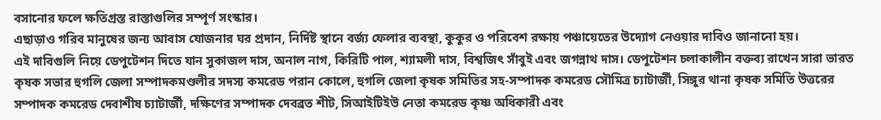বসানোর ফলে ক্ষতিগ্রস্ত রাস্তাগুলির সম্পূর্ণ সংস্কার।
এছাড়াও গরিব মানুষের জন্য আবাস যোজনার ঘর প্রদান, নির্দিষ্ট স্থানে বর্জ্য ফেলার ব্যবস্থা, কুকুর ও পরিবেশ রক্ষায় পঞ্চায়েতের উদ্যোগ নেওয়ার দাবিও জানানো হয়।
এই দাবিগুলি নিয়ে ডেপুটেশন দিতে যান সুকাজল দাস, অনাল নাগ, কিরিটি পাল, শ্যামলী দাস, বিশ্বজিৎ সাঁবুই এবং জগন্নাথ দাস। ডেপুটেশন চলাকালীন বক্তব্য রাখেন সারা ভারত কৃষক সভার হুগলি জেলা সম্পাদকমণ্ডলীর সদস্য কমরেড পরান কোলে, হুগলি জেলা কৃষক সমিতির সহ-সম্পাদক কমরেড সৌমিত্র চ্যাটার্জী, সিঙ্গুর থানা কৃষক সমিতি উত্তরের সম্পাদক কমরেড দেবাশীষ চ্যাটার্জী, দক্ষিণের সম্পাদক দেবব্রত শীট, সিআইটিইউ নেতা কমরেড কৃষ্ণ অধিকারী এবং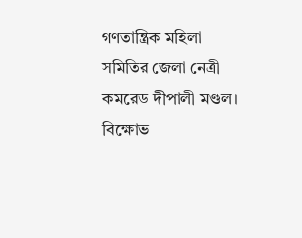গণতান্ত্রিক মহিলা সমিতির জেলা নেত্রী কমরেড দীপালী মণ্ডল।
বিক্ষোভ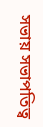সভায় সভাপতিত্ব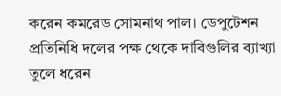করেন কমরেড সোমনাথ পাল। ডেপুটেশন প্রতিনিধি দলের পক্ষ থেকে দাবিগুলির ব্যাখ্যা তুলে ধরেন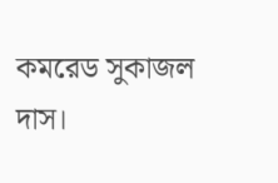কমরেড সুকাজল দাস।